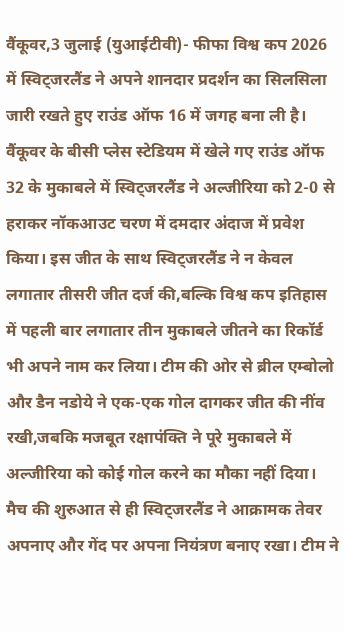वैंकूवर,3 जुलाई (युआईटीवी)- फीफा विश्व कप 2026 में स्विट्जरलैंड ने अपने शानदार प्रदर्शन का सिलसिला जारी रखते हुए राउंड ऑफ 16 में जगह बना ली है। वैंकूवर के बीसी प्लेस स्टेडियम में खेले गए राउंड ऑफ 32 के मुकाबले में स्विट्जरलैंड ने अल्जीरिया को 2-0 से हराकर नॉकआउट चरण में दमदार अंदाज में प्रवेश किया। इस जीत के साथ स्विट्जरलैंड ने न केवल लगातार तीसरी जीत दर्ज की,बल्कि विश्व कप इतिहास में पहली बार लगातार तीन मुकाबले जीतने का रिकॉर्ड भी अपने नाम कर लिया। टीम की ओर से ब्रील एम्बोलो और डैन नडोये ने एक-एक गोल दागकर जीत की नींव रखी,जबकि मजबूत रक्षापंक्ति ने पूरे मुकाबले में अल्जीरिया को कोई गोल करने का मौका नहीं दिया।
मैच की शुरुआत से ही स्विट्जरलैंड ने आक्रामक तेवर अपनाए और गेंद पर अपना नियंत्रण बनाए रखा। टीम ने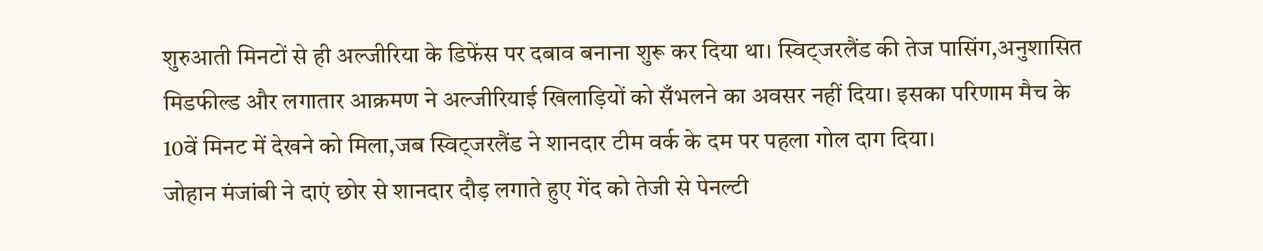शुरुआती मिनटों से ही अल्जीरिया के डिफेंस पर दबाव बनाना शुरू कर दिया था। स्विट्जरलैंड की तेज पासिंग,अनुशासित मिडफील्ड और लगातार आक्रमण ने अल्जीरियाई खिलाड़ियों को सँभलने का अवसर नहीं दिया। इसका परिणाम मैच के 10वें मिनट में देखने को मिला,जब स्विट्जरलैंड ने शानदार टीम वर्क के दम पर पहला गोल दाग दिया।
जोहान मंजांबी ने दाएं छोर से शानदार दौड़ लगाते हुए गेंद को तेजी से पेनल्टी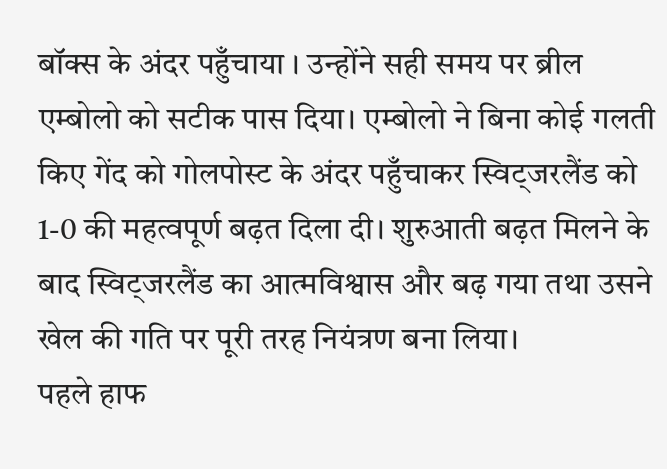बॉक्स के अंदर पहुँचाया । उन्होंने सही समय पर ब्रील एम्बोलो को सटीक पास दिया। एम्बोलो ने बिना कोई गलती किए गेंद को गोलपोस्ट के अंदर पहुँचाकर स्विट्जरलैंड को 1-0 की महत्वपूर्ण बढ़त दिला दी। शुरुआती बढ़त मिलने के बाद स्विट्जरलैंड का आत्मविश्वास और बढ़ गया तथा उसने खेल की गति पर पूरी तरह नियंत्रण बना लिया।
पहले हाफ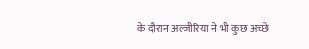के दौरान अल्जीरिया ने भी कुछ अच्छे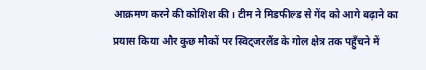आक्रमण करने की कोशिश की। टीम ने मिडफील्ड से गेंद को आगे बढ़ाने का प्रयास किया और कुछ मौकों पर स्विट्जरलैंड के गोल क्षेत्र तक पहुँचने में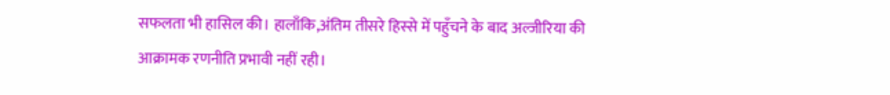सफलता भी हासिल की। हालाँकि,अंतिम तीसरे हिस्से में पहुँचने के बाद अल्जीरिया की आक्रामक रणनीति प्रभावी नहीं रही।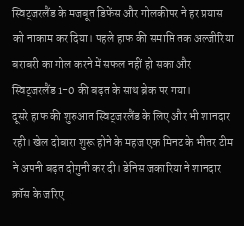स्विट्जरलैंड के मजबूत डिफेंस और गोलकीपर ने हर प्रयास को नाकाम कर दिया। पहले हाफ की समाप्ति तक अल्जीरिया बराबरी का गोल करने में सफल नहीं हो सका और स्विट्जरलैंड 1-0 की बढ़त के साथ ब्रेक पर गया।
दूसरे हाफ की शुरुआत स्विट्जरलैंड के लिए और भी शानदार रही। खेल दोबारा शुरू होने के महज एक मिनट के भीतर टीम ने अपनी बढ़त दोगुनी कर दी। डेनिस जकारिया ने शानदार क्रॉस के जरिए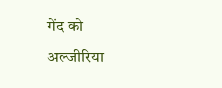गेंद को अल्जीरिया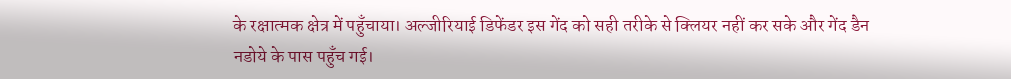के रक्षात्मक क्षेत्र में पहुँचाया। अल्जीरियाई डिफेंडर इस गेंद को सही तरीके से क्लियर नहीं कर सके और गेंद डैन नडोये के पास पहुँच गई।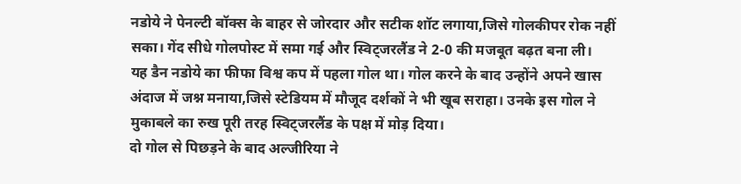नडोये ने पेनल्टी बॉक्स के बाहर से जोरदार और सटीक शॉट लगाया,जिसे गोलकीपर रोक नहीं सका। गेंद सीधे गोलपोस्ट में समा गई और स्विट्जरलैंड ने 2-0 की मजबूत बढ़त बना ली।
यह डैन नडोये का फीफा विश्व कप में पहला गोल था। गोल करने के बाद उन्होंने अपने खास अंदाज में जश्न मनाया,जिसे स्टेडियम में मौजूद दर्शकों ने भी खूब सराहा। उनके इस गोल ने मुकाबले का रुख पूरी तरह स्विट्जरलैंड के पक्ष में मोड़ दिया।
दो गोल से पिछड़ने के बाद अल्जीरिया ने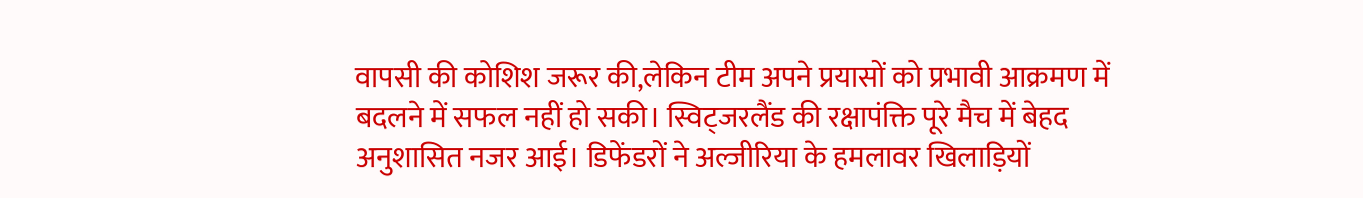वापसी की कोशिश जरूर की,लेकिन टीम अपने प्रयासों को प्रभावी आक्रमण में बदलने में सफल नहीं हो सकी। स्विट्जरलैंड की रक्षापंक्ति पूरे मैच में बेहद अनुशासित नजर आई। डिफेंडरों ने अल्जीरिया के हमलावर खिलाड़ियों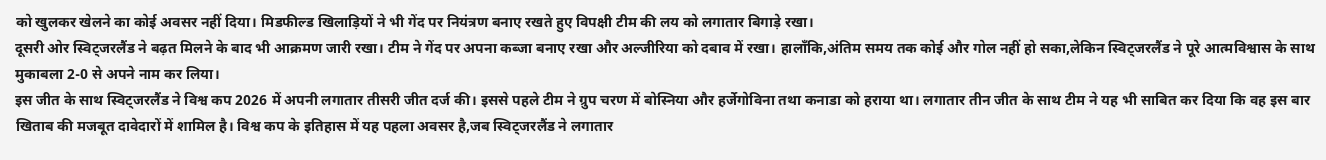को खुलकर खेलने का कोई अवसर नहीं दिया। मिडफील्ड खिलाड़ियों ने भी गेंद पर नियंत्रण बनाए रखते हुए विपक्षी टीम की लय को लगातार बिगाड़े रखा।
दूसरी ओर स्विट्जरलैंड ने बढ़त मिलने के बाद भी आक्रमण जारी रखा। टीम ने गेंद पर अपना कब्जा बनाए रखा और अल्जीरिया को दबाव में रखा। हालाँकि,अंतिम समय तक कोई और गोल नहीं हो सका,लेकिन स्विट्जरलैंड ने पूरे आत्मविश्वास के साथ मुकाबला 2-0 से अपने नाम कर लिया।
इस जीत के साथ स्विट्जरलैंड ने विश्व कप 2026 में अपनी लगातार तीसरी जीत दर्ज की। इससे पहले टीम ने ग्रुप चरण में बोस्निया और हर्जेगोविना तथा कनाडा को हराया था। लगातार तीन जीत के साथ टीम ने यह भी साबित कर दिया कि वह इस बार खिताब की मजबूत दावेदारों में शामिल है। विश्व कप के इतिहास में यह पहला अवसर है,जब स्विट्जरलैंड ने लगातार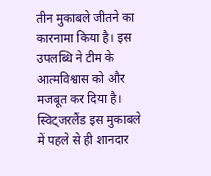तीन मुकाबले जीतने का कारनामा किया है। इस उपलब्धि ने टीम के आत्मविश्वास को और मजबूत कर दिया है।
स्विट्जरलैंड इस मुकाबले में पहले से ही शानदार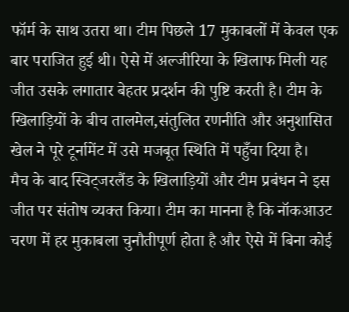फॉर्म के साथ उतरा था। टीम पिछले 17 मुकाबलों में केवल एक बार पराजित हुई थी। ऐसे में अल्जीरिया के खिलाफ मिली यह जीत उसके लगातार बेहतर प्रदर्शन की पुष्टि करती है। टीम के खिलाड़ियों के बीच तालमेल,संतुलित रणनीति और अनुशासित खेल ने पूरे टूर्नामेंट में उसे मजबूत स्थिति में पहुँचा दिया है।
मैच के बाद स्विट्जरलैंड के खिलाड़ियों और टीम प्रबंधन ने इस जीत पर संतोष व्यक्त किया। टीम का मानना है कि नॉकआउट चरण में हर मुकाबला चुनौतीपूर्ण होता है और ऐसे में बिना कोई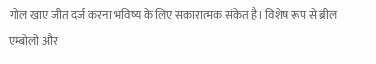गोल खाए जीत दर्ज करना भविष्य के लिए सकारात्मक संकेत है। विशेष रूप से ब्रील एम्बोलो और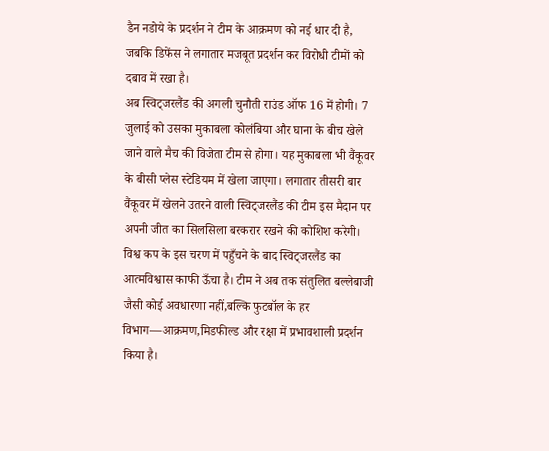डैन नडोये के प्रदर्शन ने टीम के आक्रमण को नई धार दी है, जबकि डिफेंस ने लगातार मजबूत प्रदर्शन कर विरोधी टीमों को दबाव में रखा है।
अब स्विट्जरलैंड की अगली चुनौती राउंड ऑफ 16 में होगी। 7 जुलाई को उसका मुकाबला कोलंबिया और घाना के बीच खेले जाने वाले मैच की विजेता टीम से होगा। यह मुकाबला भी वैंकूवर के बीसी प्लेस स्टेडियम में खेला जाएगा। लगातार तीसरी बार वैंकूवर में खेलने उतरने वाली स्विट्जरलैंड की टीम इस मैदान पर अपनी जीत का सिलसिला बरकरार रखने की कोशिश करेगी।
विश्व कप के इस चरण में पहुँचने के बाद स्विट्जरलैंड का आत्मविश्वास काफी ऊँचा है। टीम ने अब तक संतुलित बल्लेबाजी जैसी कोई अवधारणा नहीं,बल्कि फुटबॉल के हर विभाग—आक्रमण,मिडफील्ड और रक्षा में प्रभावशाली प्रदर्शन किया है।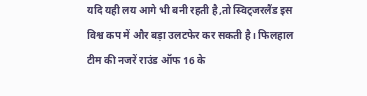यदि यही लय आगे भी बनी रहती है,तो स्विट्जरलैंड इस विश्व कप में और बड़ा उलटफेर कर सकती है। फिलहाल टीम की नजरें राउंड ऑफ 16 के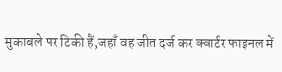मुकाबले पर टिकी हैं,जहाँ वह जीत दर्ज कर क्वार्टर फाइनल में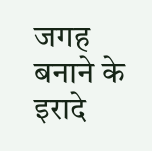जगह बनाने के इरादे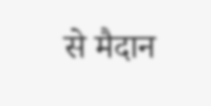से मैदान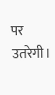पर उतरेगी।